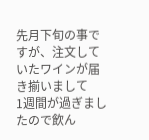先月下旬の事ですが、注文していたワインが届き揃いまして
1週間が過ぎましたので飲ん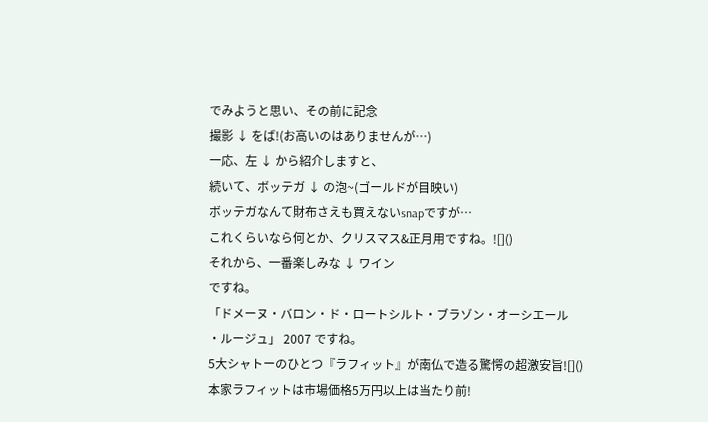でみようと思い、その前に記念
撮影 ↓ をば!(お高いのはありませんが…)
一応、左 ↓ から紹介しますと、
続いて、ボッテガ ↓ の泡~(ゴールドが目映い)
ボッテガなんて財布さえも買えないsnapですが…
これくらいなら何とか、クリスマス&正月用ですね。![]()
それから、一番楽しみな ↓ ワイン
ですね。
「ドメーヌ・バロン・ド・ロートシルト・ブラゾン・オーシエール
・ルージュ」 2007 ですね。
5大シャトーのひとつ『ラフィット』が南仏で造る驚愕の超激安旨![]()
本家ラフィットは市場価格5万円以上は当たり前!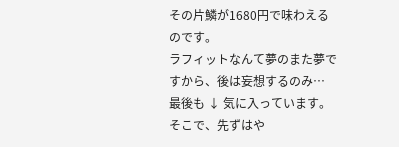その片鱗が1680円で味わえる
のです。
ラフィットなんて夢のまた夢ですから、後は妄想するのみ…
最後も ↓ 気に入っています。
そこで、先ずはや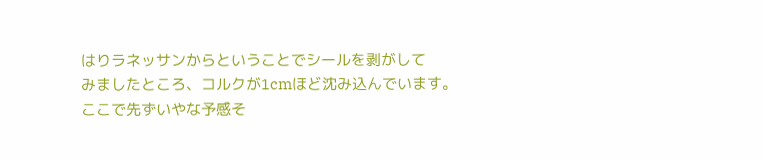はりラネッサンからということでシールを剥がして
みましたところ、コルクが1cmほど沈み込んでいます。
ここで先ずいやな予感そ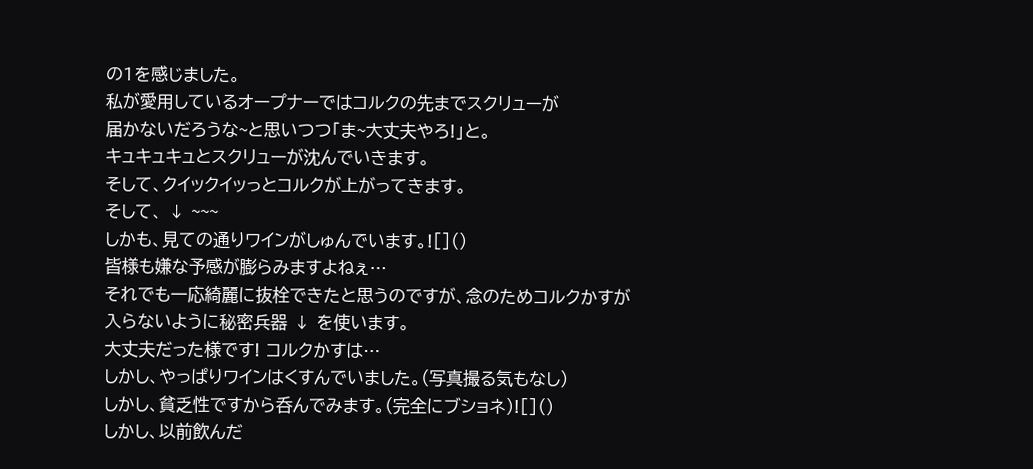の1を感じました。
私が愛用しているオープナーではコルクの先までスクリューが
届かないだろうな~と思いつつ「ま~大丈夫やろ!」と。
キュキュキュとスクリューが沈んでいきます。
そして、クイックイッっとコルクが上がってきます。
そして、 ↓ ~~~
しかも、見ての通りワインがしゅんでいます。![]()
皆様も嫌な予感が膨らみますよねぇ…
それでも一応綺麗に抜栓できたと思うのですが、念のためコルクかすが
入らないように秘密兵器 ↓ を使います。
大丈夫だった様です! コルクかすは…
しかし、やっぱりワインはくすんでいました。(写真撮る気もなし)
しかし、貧乏性ですから呑んでみます。(完全にブショネ)![]()
しかし、以前飲んだ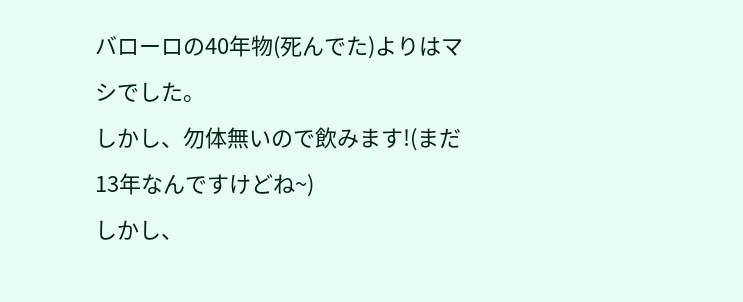バローロの40年物(死んでた)よりはマシでした。
しかし、勿体無いので飲みます!(まだ13年なんですけどね~)
しかし、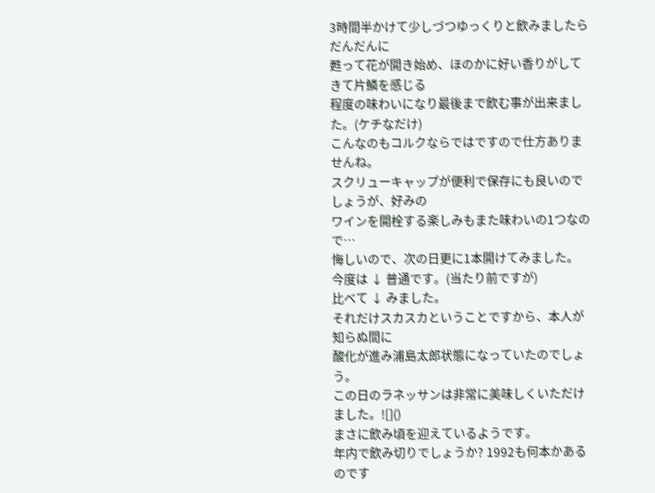3時間半かけて少しづつゆっくりと飲みましたらだんだんに
甦って花が開き始め、ほのかに好い香りがしてきて片鱗を感じる
程度の味わいになり最後まで飲む事が出来ました。(ケチなだけ)
こんなのもコルクならではですので仕方ありませんね。
スクリューキャップが便利で保存にも良いのでしょうが、好みの
ワインを開栓する楽しみもまた味わいの1つなので…
悔しいので、次の日更に1本開けてみました。
今度は ↓ 普通です。(当たり前ですが)
比べて ↓ みました。
それだけスカスカということですから、本人が知らぬ間に
酸化が進み浦島太郎状態になっていたのでしょう。
この日のラネッサンは非常に美味しくいただけました。![]()
まさに飲み頃を迎えているようです。
年内で飲み切りでしょうか? 1992も何本かあるのです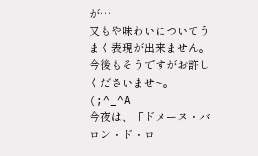が…
又もや味わいについてうまく表現が出来ません。
今後もそうですがお許しくださいませ~。 (;^_^A
今夜は、「ドメーヌ・バロン・ド・ロ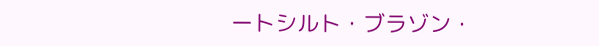ートシルト・ブラゾン・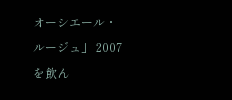オーシエール・ルージュ」 2007 を飲ん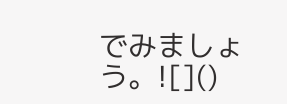でみましょう。![]()